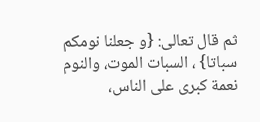ثم قال تعالى: {و جعلنا نومكم سباتا} ، السبات الموت، والنوم نعمة كبرى على الناس،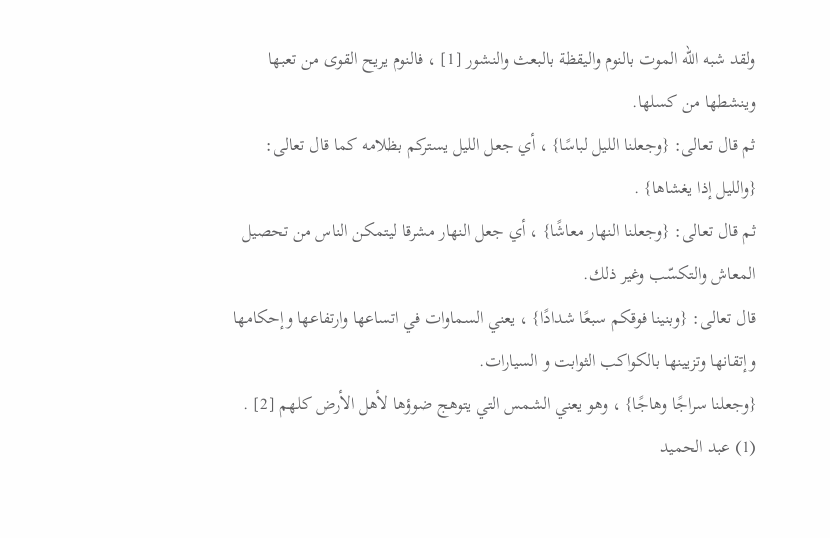ولقد شبه الله الموت بالنوم واليقظة بالبعث والنشور [1] ، فالنوم يريح القوى من تعبها وينشطها من كسلها.
ثم قال تعالى: {وجعلنا الليل لباسًا} ، أي جعل الليل يستركم بظلامه كما قال تعالى: {والليل إذا يغشاها} .
ثم قال تعالى: {وجعلنا النهار معاشًا} ، أي جعل النهار مشرقا ليتمكن الناس من تحصيل المعاش والتكسّب وغير ذلك.
قال تعالى: {وبنينا فوقكم سبعًا شدادًا} ، يعني السماوات في اتساعها وارتفاعها وإحكامها وإتقانها وتزيينها بالكواكب الثوابت و السيارات.
{وجعلنا سراجًا وهاجًا} ، وهو يعني الشمس التي يتوهج ضوؤها لأهل الأرض كلهم [2] .
(1) عبد الحميد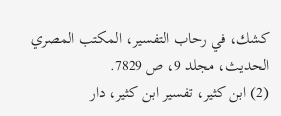كشك، في رحاب التفسير، المكتب المصري الحديث، مجلد 9، ص 7829.
(2) ابن كثير، تفسير ابن كثير، دار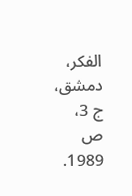الفكر، دمشق، ج 3، ص 1989.